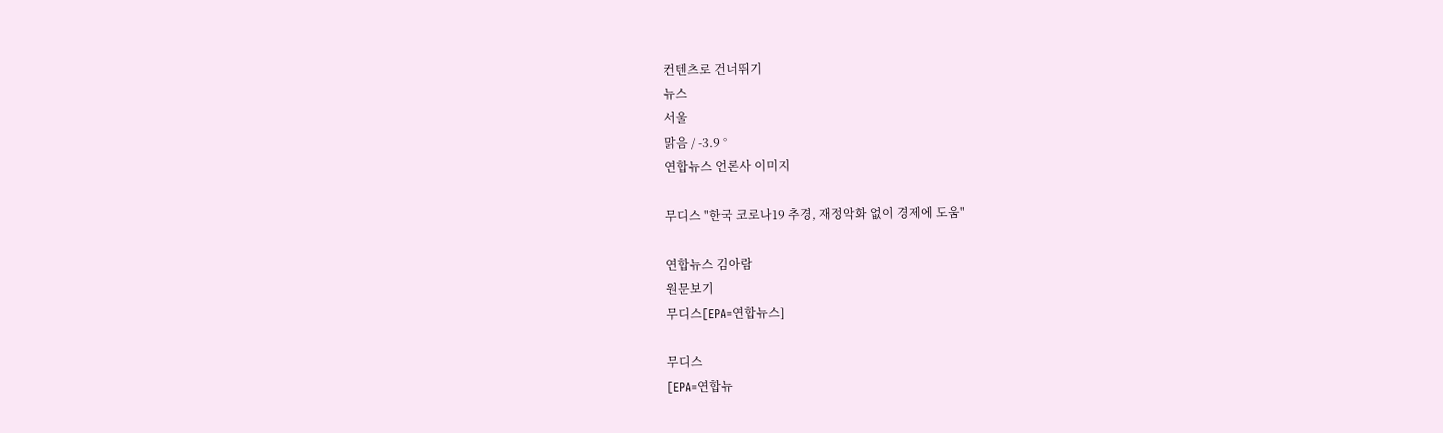컨텐츠로 건너뛰기
뉴스
서울
맑음 / -3.9 °
연합뉴스 언론사 이미지

무디스 "한국 코로나19 추경, 재정악화 없이 경제에 도움"

연합뉴스 김아람
원문보기
무디스[EPA=연합뉴스]

무디스
[EPA=연합뉴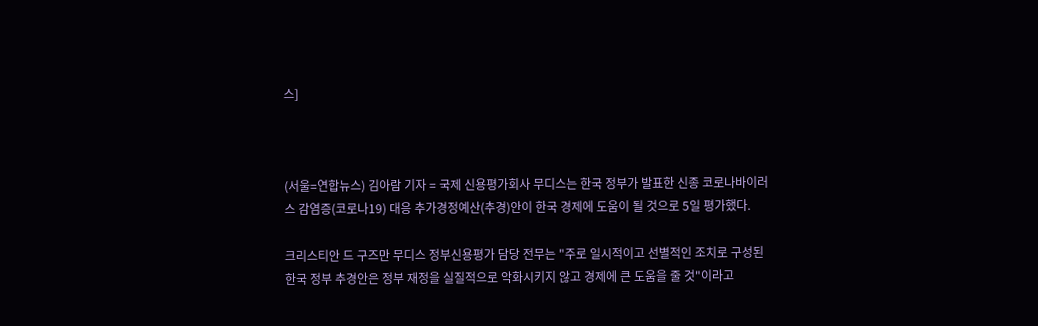스]



(서울=연합뉴스) 김아람 기자 = 국제 신용평가회사 무디스는 한국 정부가 발표한 신종 코로나바이러스 감염증(코로나19) 대응 추가경정예산(추경)안이 한국 경제에 도움이 될 것으로 5일 평가했다.

크리스티안 드 구즈만 무디스 정부신용평가 담당 전무는 "주로 일시적이고 선별적인 조치로 구성된 한국 정부 추경안은 정부 재정을 실질적으로 악화시키지 않고 경제에 큰 도움을 줄 것"이라고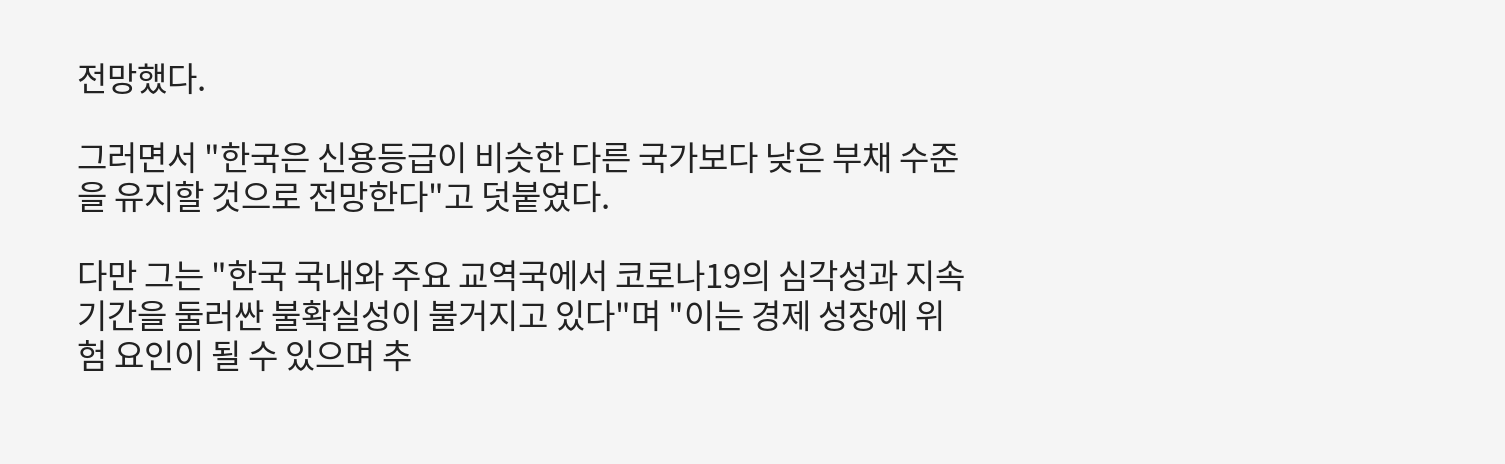전망했다.

그러면서 "한국은 신용등급이 비슷한 다른 국가보다 낮은 부채 수준을 유지할 것으로 전망한다"고 덧붙였다.

다만 그는 "한국 국내와 주요 교역국에서 코로나19의 심각성과 지속 기간을 둘러싼 불확실성이 불거지고 있다"며 "이는 경제 성장에 위험 요인이 될 수 있으며 추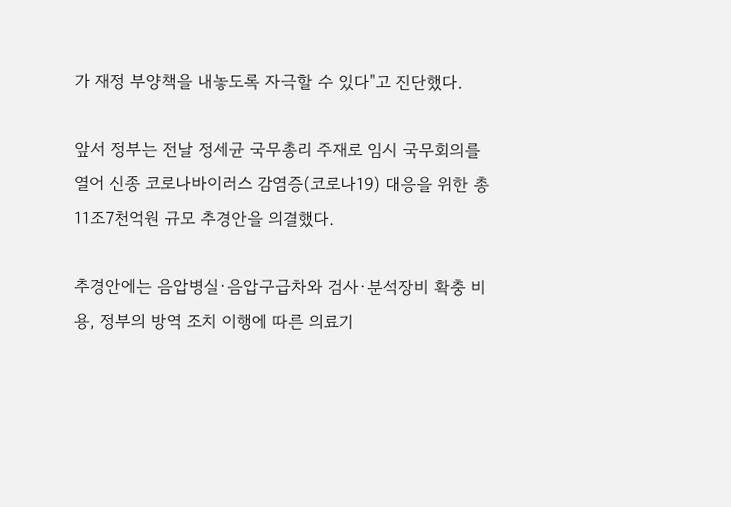가 재정 부양책을 내놓도록 자극할 수 있다"고 진단했다.

앞서 정부는 전날 정세균 국무총리 주재로 임시 국무회의를 열어 신종 코로나바이러스 감염증(코로나19) 대응을 위한 총 11조7천억원 규모 추경안을 의결했다.

추경안에는 음압병실·음압구급차와 검사·분석장비 확충 비용, 정부의 방역 조치 이행에 따른 의료기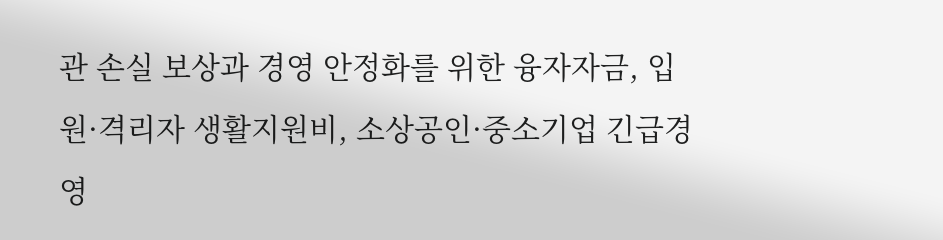관 손실 보상과 경영 안정화를 위한 융자자금, 입원·격리자 생활지원비, 소상공인·중소기업 긴급경영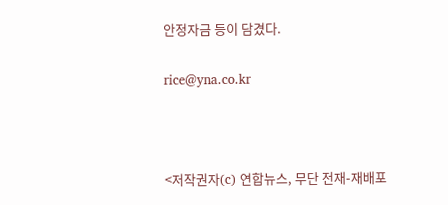안정자금 등이 담겼다.

rice@yna.co.kr



<저작권자(c) 연합뉴스, 무단 전재-재배포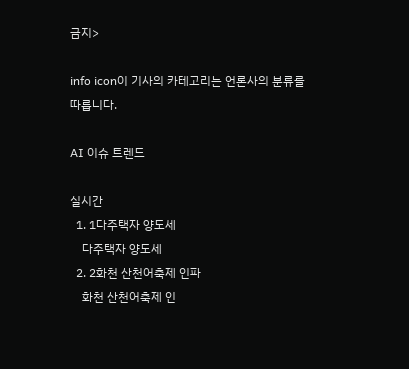금지>

info icon이 기사의 카테고리는 언론사의 분류를 따릅니다.

AI 이슈 트렌드

실시간
  1. 1다주택자 양도세
    다주택자 양도세
  2. 2화천 산천어축제 인파
    화천 산천어축제 인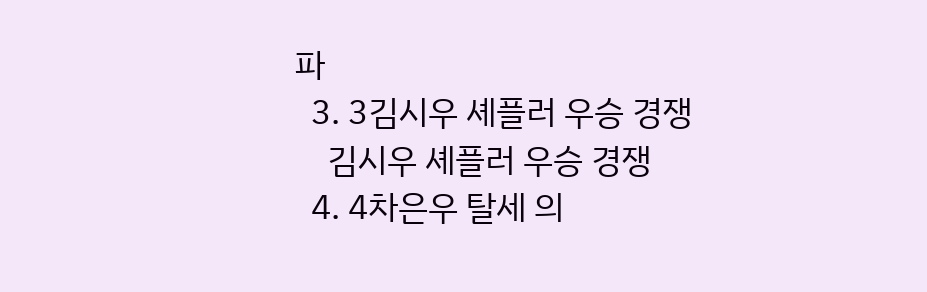파
  3. 3김시우 셰플러 우승 경쟁
    김시우 셰플러 우승 경쟁
  4. 4차은우 탈세 의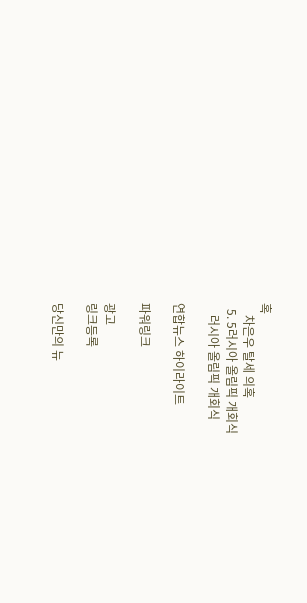혹
    차은우 탈세 의혹
  5. 5러시아 올림픽 개회식
    러시아 올림픽 개회식

연합뉴스 하이라이트

파워링크

광고
링크등록

당신만의 뉴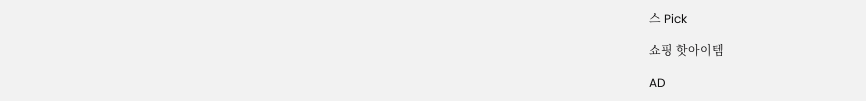스 Pick

쇼핑 핫아이템

AD